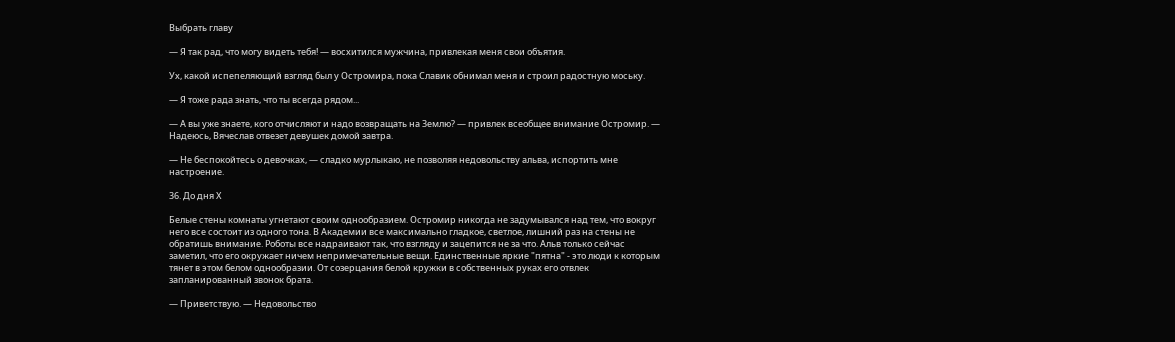Выбрать главу

— Я так рад, что могу видеть тебя! — восхитился мужчина, привлекая меня свои объятия.

Ух, какой испепеляющий взгляд был у Остромира, пока Славик обнимал меня и строил радостную моську.

— Я тоже рада знать, что ты всегда рядом...

— А вы уже знаете, кого отчисляют и надо возвращать на Землю? — привлек всеобщее внимание Остромир. — Надеюсь, Вячеслав отвезет девушек домой завтра.

— Не беспокойтесь о девочках, — сладко мурлыкаю, не позволяя недовольству альва, испортить мне настроение.

36. До дня Х

Белые стены комнаты угнетают своим однообразием. Остромир никогда не задумывался над тем, что вокруг него все состоит из одного тона. В Академии все максимально гладкое, светлое, лишний раз на стены не обратишь внимание. Роботы все надраивают так, что взгляду и зацепится не за что. Альв только сейчас заметил, что его окружает ничем непримечательные вещи. Единственные яркие "пятна" - это люди к которым тянет в этом белом однообразии. От созерцания белой кружки в собственных руках его отвлек запланированный звонок брата.

— Приветствую. — Недовольство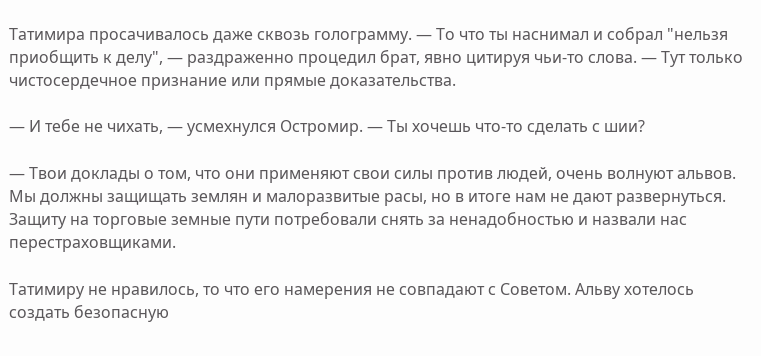Татимира просачивалось даже сквозь голограмму. — То что ты наснимал и собрал "нельзя приобщить к делу", — раздраженно процедил брат, явно цитируя чьи-то слова. — Тут только чистосердечное признание или прямые доказательства.

— И тебе не чихать, — усмехнулся Остромир. — Ты хочешь что-то сделать с шии?

— Твои доклады о том, что они применяют свои силы против людей, очень волнуют альвов. Мы должны защищать землян и малоразвитые расы, но в итоге нам не дают развернуться. Защиту на торговые земные пути потребовали снять за ненадобностью и назвали нас перестраховщиками.

Татимиру не нравилось, то что его намерения не совпадают с Советом. Альву хотелось создать безопасную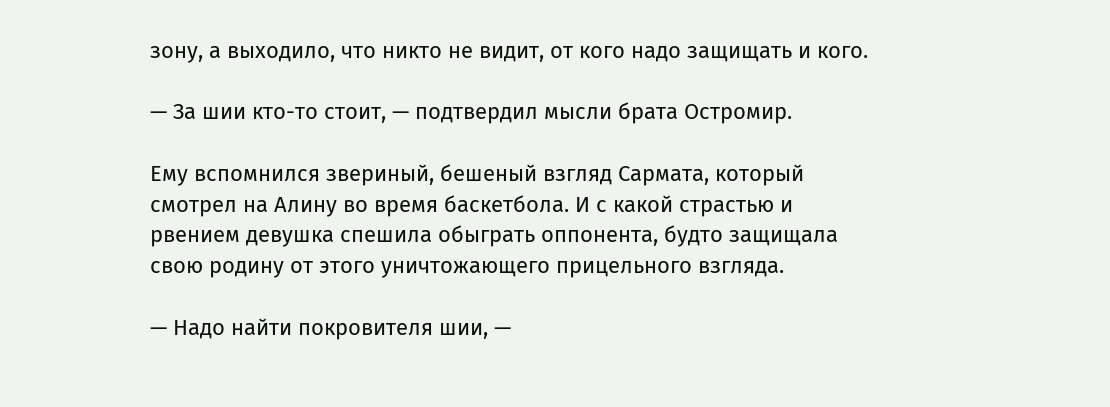зону, а выходило, что никто не видит, от кого надо защищать и кого.

— За шии кто-то стоит, — подтвердил мысли брата Остромир.

Ему вспомнился звериный, бешеный взгляд Сармата, который смотрел на Алину во время баскетбола. И с какой страстью и рвением девушка спешила обыграть оппонента, будто защищала свою родину от этого уничтожающего прицельного взгляда.

— Надо найти покровителя шии, —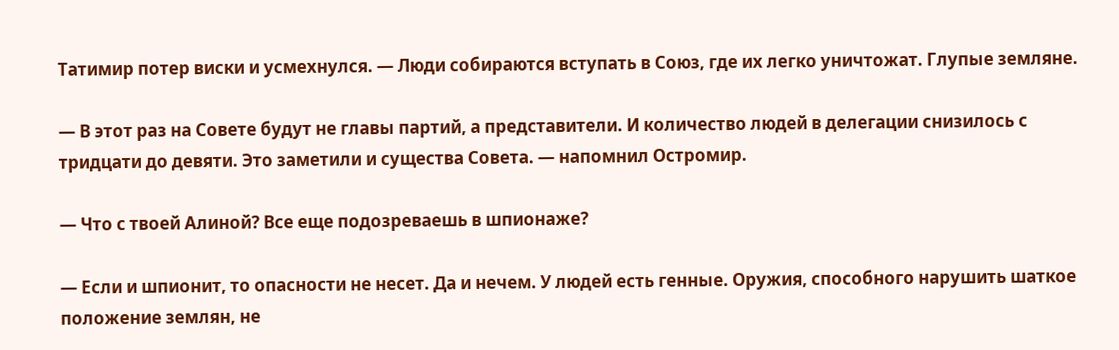Татимир потер виски и усмехнулся. — Люди собираются вступать в Союз, где их легко уничтожат. Глупые земляне.

— В этот раз на Совете будут не главы партий, а представители. И количество людей в делегации снизилось с тридцати до девяти. Это заметили и существа Совета. — напомнил Остромир.

— Что с твоей Алиной? Все еще подозреваешь в шпионаже?

— Если и шпионит, то опасности не несет. Да и нечем. У людей есть генные. Оружия, способного нарушить шаткое положение землян, не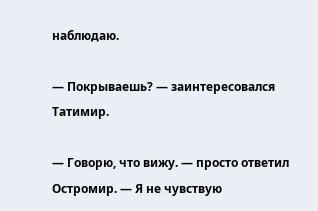наблюдаю.

— Покрываешь? — заинтересовался Татимир.

— Говорю, что вижу. — просто ответил Остромир. — Я не чувствую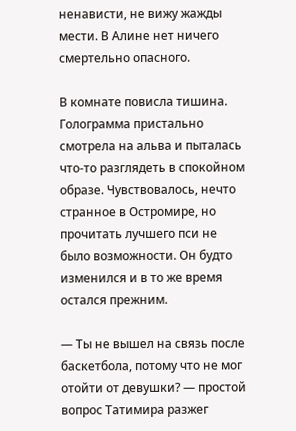ненависти, не вижу жажды мести. В Алине нет ничего смертельно опасного.

В комнате повисла тишина. Голограмма пристально смотрела на альва и пыталась что-то разглядеть в спокойном образе. Чувствовалось, нечто странное в Остромире, но прочитать лучшего пси не было возможности. Он будто изменился и в то же время остался прежним.

— Ты не вышел на связь после баскетбола, потому что не мог отойти от девушки? — простой вопрос Татимира разжег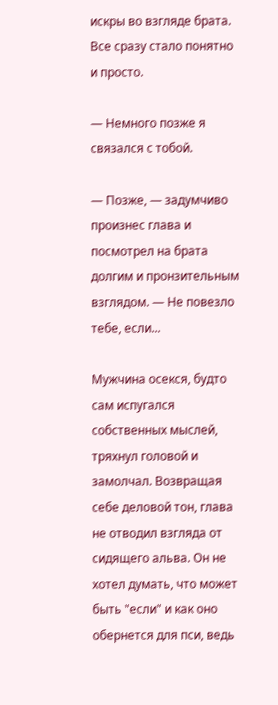искры во взгляде брата. Все сразу стало понятно и просто.

— Немного позже я связался с тобой.

— Позже, — задумчиво произнес глава и посмотрел на брата долгим и пронзительным взглядом. — Не повезло тебе, если...

Мужчина осекся, будто сам испугался собственных мыслей, тряхнул головой и замолчал. Возвращая себе деловой тон, глава не отводил взгляда от сидящего альва. Он не хотел думать, что может быть "если" и как оно обернется для пси, ведь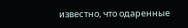известно, что одаренные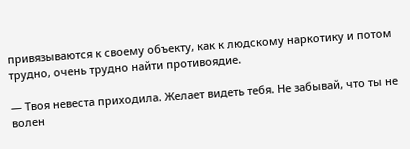привязываются к своему объекту, как к людскому наркотику и потом трудно, очень трудно найти противоядие.

— Твоя невеста приходила. Желает видеть тебя. Не забывай, что ты не волен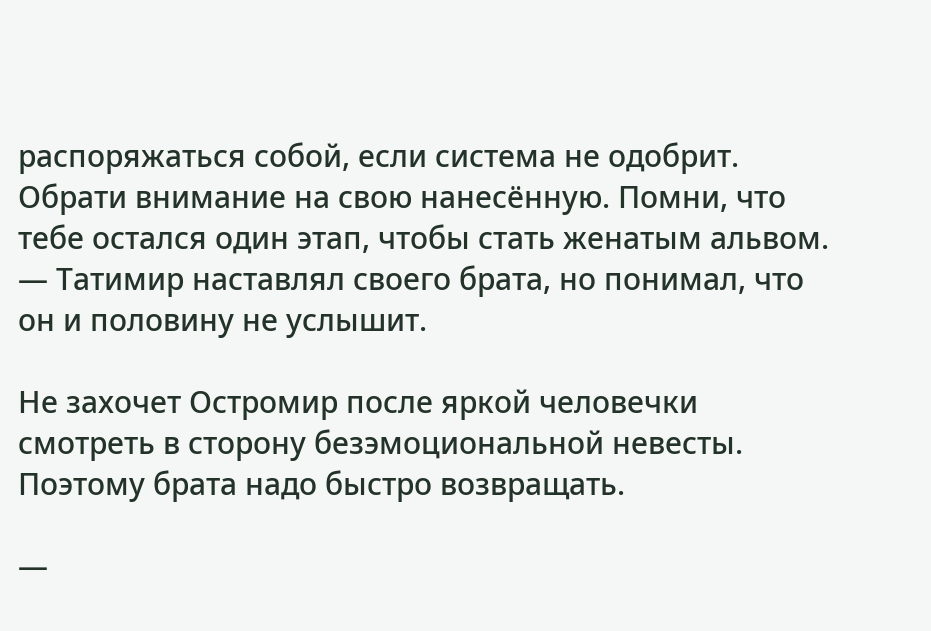распоряжаться собой, если система не одобрит. Обрати внимание на свою нанесённую. Помни, что тебе остался один этап, чтобы стать женатым альвом. — Татимир наставлял своего брата, но понимал, что он и половину не услышит.

Не захочет Остромир после яркой человечки смотреть в сторону безэмоциональной невесты. Поэтому брата надо быстро возвращать.

—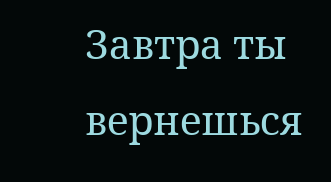Завтра ты вернешься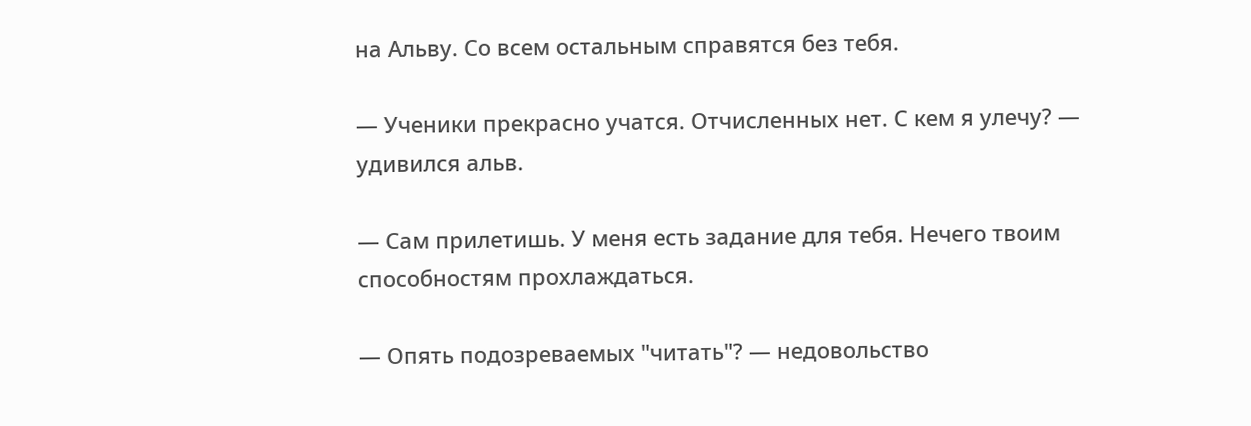на Альву. Со всем остальным справятся без тебя.

— Ученики прекрасно учатся. Отчисленных нет. С кем я улечу? — удивился альв.

— Сам прилетишь. У меня есть задание для тебя. Нечего твоим способностям прохлаждаться.

— Опять подозреваемых "читать"? — недовольство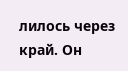лилось через край. Он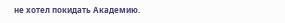не хотел покидать Академию.